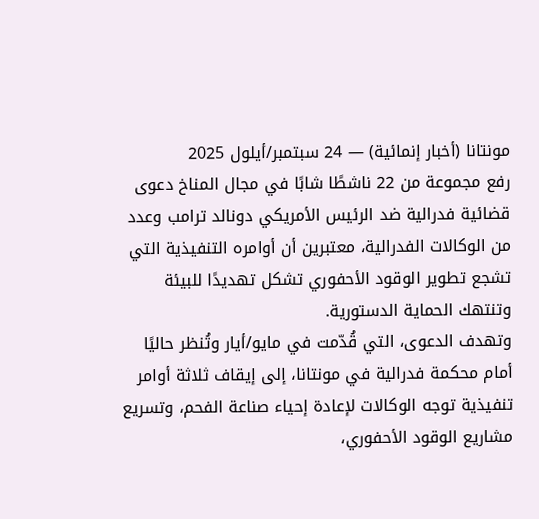مونتانا (أخبار إنمائية) — 24 سبتمبر/أيلول 2025
رفع مجموعة من 22 ناشطًا شابًا في مجال المناخ دعوى قضائية فدرالية ضد الرئيس الأمريكي دونالد ترامب وعدد من الوكالات الفدرالية، معتبرين أن أوامره التنفيذية التي تشجع تطوير الوقود الأحفوري تشكل تهديدًا للبيئة وتنتهك الحماية الدستورية.
وتهدف الدعوى، التي قُدّمت في مايو/أيار وتُنظر حاليًا أمام محكمة فدرالية في مونتانا، إلى إيقاف ثلاثة أوامر تنفيذية توجه الوكالات لإعادة إحياء صناعة الفحم، وتسريع مشاريع الوقود الأحفوري،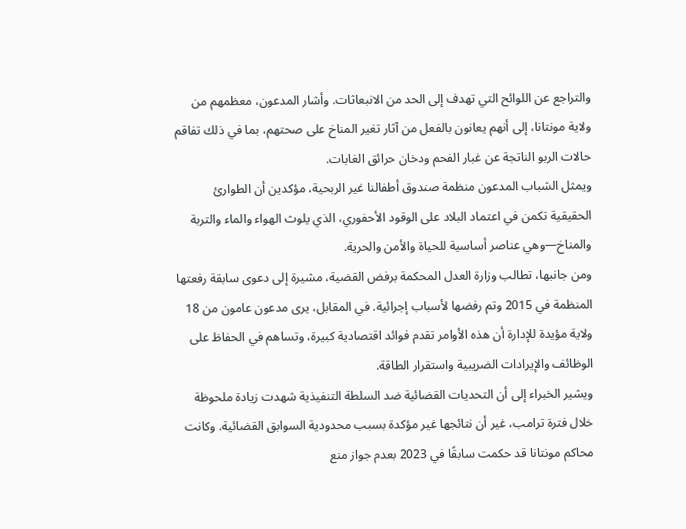والتراجع عن اللوائح التي تهدف إلى الحد من الانبعاثات. وأشار المدعون، معظمهم من ولاية مونتانا، إلى أنهم يعانون بالفعل من آثار تغير المناخ على صحتهم، بما في ذلك تفاقم حالات الربو الناتجة عن غبار الفحم ودخان حرائق الغابات.
ويمثل الشباب المدعون منظمة صندوق أطفالنا غير الربحية، مؤكدين أن الطوارئ الحقيقية تكمن في اعتماد البلاد على الوقود الأحفوري، الذي يلوث الهواء والماء والتربة والمناخ—وهي عناصر أساسية للحياة والأمن والحرية.
ومن جانبها، تطالب وزارة العدل المحكمة برفض القضية، مشيرة إلى دعوى سابقة رفعتها المنظمة في 2015 وتم رفضها لأسباب إجرائية. في المقابل، يرى مدعون عامون من 18 ولاية مؤيدة للإدارة أن هذه الأوامر تقدم فوائد اقتصادية كبيرة، وتساهم في الحفاظ على الوظائف والإيرادات الضريبية واستقرار الطاقة.
ويشير الخبراء إلى أن التحديات القضائية ضد السلطة التنفيذية شهدت زيادة ملحوظة خلال فترة ترامب، غير أن نتائجها غير مؤكدة بسبب محدودية السوابق القضائية. وكانت محاكم مونتانا قد حكمت سابقًا في 2023 بعدم جواز منع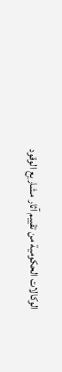الوكالات الحكومية من تقييم آثار مشاريع الوقود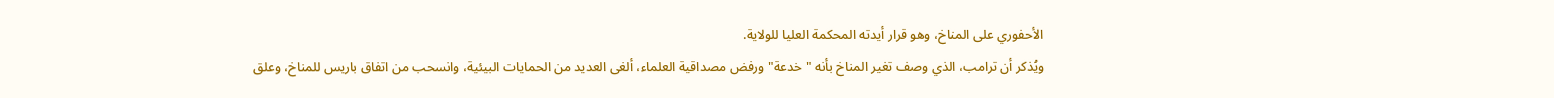الأحفوري على المناخ، وهو قرار أيدته المحكمة العليا للولاية.
ويُذكر أن ترامب، الذي وصف تغير المناخ بأنه "خدعة" ورفض مصداقية العلماء، ألغى العديد من الحمايات البيئية، وانسحب من اتفاق باريس للمناخ، وعلق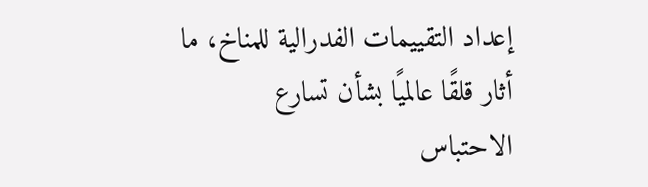إعداد التقييمات الفدرالية للمناخ، ما أثار قلقًا عالميًا بشأن تسارع الاحتباس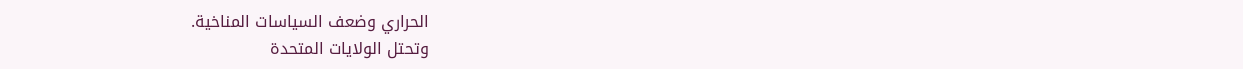الحراري وضعف السياسات المناخية.
وتحتل الولايات المتحدة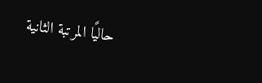حاليًا المرتبة الثانية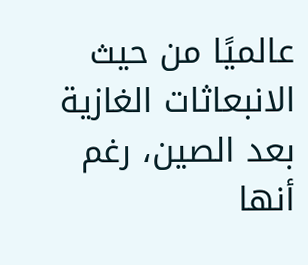عالميًا من حيث الانبعاثات الغازية بعد الصين، رغم أنها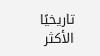تاريخيًا الأكثر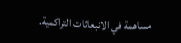مساهمة في الانبعاثات التراكمية.